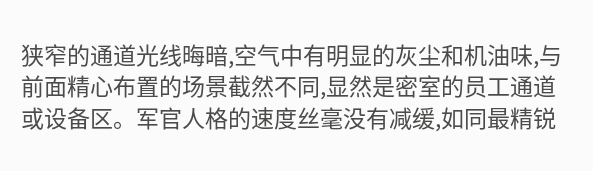狭窄的通道光线晦暗,空气中有明显的灰尘和机油味,与前面精心布置的场景截然不同,显然是密室的员工通道或设备区。军官人格的速度丝毫没有减缓,如同最精锐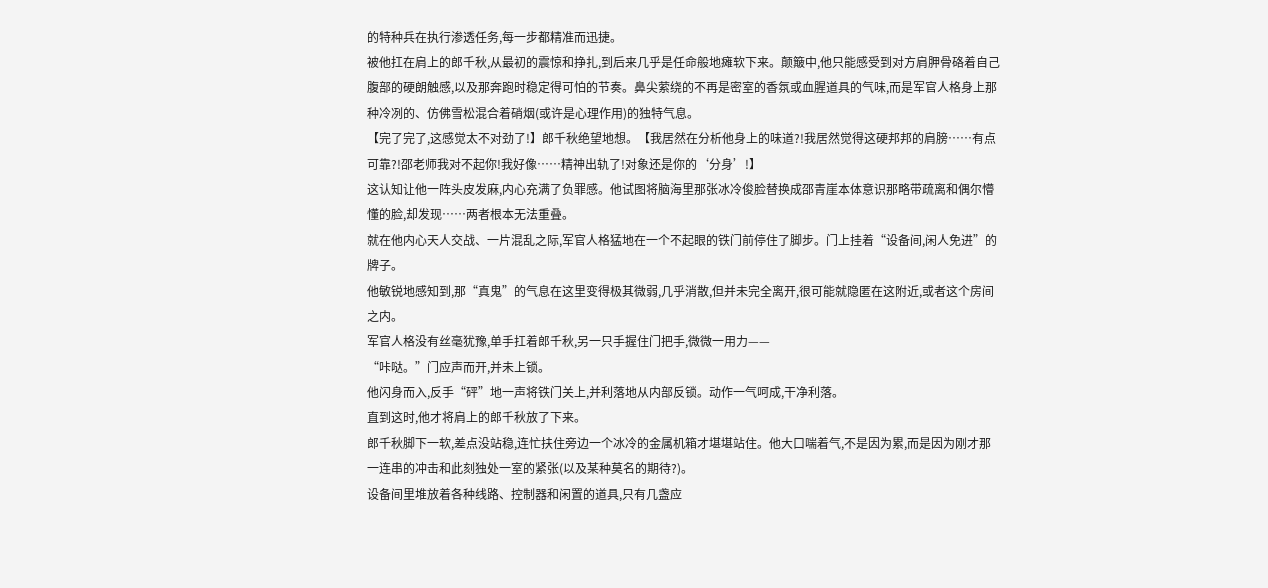的特种兵在执行渗透任务,每一步都精准而迅捷。
被他扛在肩上的郎千秋,从最初的震惊和挣扎,到后来几乎是任命般地瘫软下来。颠簸中,他只能感受到对方肩胛骨硌着自己腹部的硬朗触感,以及那奔跑时稳定得可怕的节奏。鼻尖萦绕的不再是密室的香氛或血腥道具的气味,而是军官人格身上那种冷冽的、仿佛雪松混合着硝烟(或许是心理作用)的独特气息。
【完了完了,这感觉太不对劲了!】郎千秋绝望地想。【我居然在分析他身上的味道?!我居然觉得这硬邦邦的肩膀……有点可靠?!邵老师我对不起你!我好像……精神出轨了!对象还是你的‘分身’!】
这认知让他一阵头皮发麻,内心充满了负罪感。他试图将脑海里那张冰冷俊脸替换成邵青崖本体意识那略带疏离和偶尔懵懂的脸,却发现……两者根本无法重叠。
就在他内心天人交战、一片混乱之际,军官人格猛地在一个不起眼的铁门前停住了脚步。门上挂着“设备间,闲人免进”的牌子。
他敏锐地感知到,那“真鬼”的气息在这里变得极其微弱,几乎消散,但并未完全离开,很可能就隐匿在这附近,或者这个房间之内。
军官人格没有丝毫犹豫,单手扛着郎千秋,另一只手握住门把手,微微一用力——
“咔哒。”门应声而开,并未上锁。
他闪身而入,反手“砰”地一声将铁门关上,并利落地从内部反锁。动作一气呵成,干净利落。
直到这时,他才将肩上的郎千秋放了下来。
郎千秋脚下一软,差点没站稳,连忙扶住旁边一个冰冷的金属机箱才堪堪站住。他大口喘着气,不是因为累,而是因为刚才那一连串的冲击和此刻独处一室的紧张(以及某种莫名的期待?)。
设备间里堆放着各种线路、控制器和闲置的道具,只有几盏应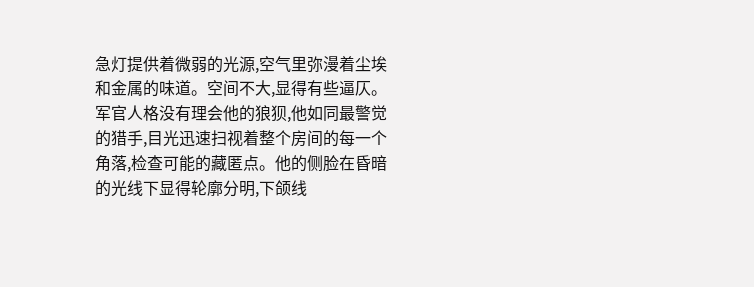急灯提供着微弱的光源,空气里弥漫着尘埃和金属的味道。空间不大,显得有些逼仄。
军官人格没有理会他的狼狈,他如同最警觉的猎手,目光迅速扫视着整个房间的每一个角落,检查可能的藏匿点。他的侧脸在昏暗的光线下显得轮廓分明,下颌线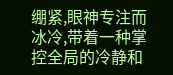绷紧,眼神专注而冰冷,带着一种掌控全局的冷静和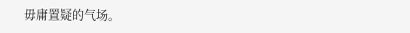毋庸置疑的气场。